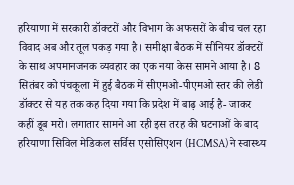हरियाणा में सरकारी डॉक्टरों और विभाग के अफसरों के बीच चल रहा विवाद अब और तूल पकड़ गया है। समीक्षा बैठक में सीनियर डॉक्टरों के साथ अपमानजनक व्यवहार का एक नया केस सामने आया है। 8 सितंबर को पंचकूला में हुई बैठक में सीएमओ-पीएमओ स्तर की लेडी डॉक्टर से यह तक कह दिया गया कि प्रदेश में बाढ़ आई है- जाकर कहीं डूब मरो। लगातार सामने आ रही इस तरह की घटनाओं के बाद हरियाणा सिविल मेडिकल सर्विस एसोसिएशन (HCMSA) ने स्वास्थ्य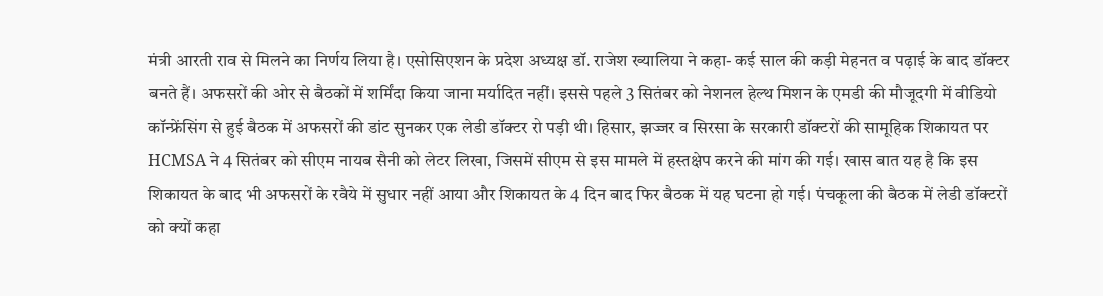मंत्री आरती राव से मिलने का निर्णय लिया है। एसोसिएशन के प्रदेश अध्यक्ष डॉ. राजेश ख्यालिया ने कहा- कई साल की कड़ी मेहनत व पढ़ाई के बाद डॉक्टर बनते हैं। अफसरों की ओर से बैठकों में शर्मिंदा किया जाना मर्यादित नहीं। इससे पहले 3 सितंबर को नेशनल हेल्थ मिशन के एमडी की मौजूदगी में वीडियो कॉन्फ्रेंसिंग से हुई बैठक में अफसरों की डांट सुनकर एक लेडी डॉक्टर रो पड़ी थी। हिसार, झज्जर व सिरसा के सरकारी डॉक्टरों की सामूहिक शिकायत पर HCMSA ने 4 सितंबर को सीएम नायब सैनी को लेटर लिखा, जिसमें सीएम से इस मामले में हस्तक्षेप करने की मांग की गई। खास बात यह है कि इस शिकायत के बाद भी अफसरों के रवैये में सुधार नहीं आया और शिकायत के 4 दिन बाद फिर बैठक में यह घटना हो गई। पंचकूला की बैठक में लेडी डॉक्टरों को क्यों कहा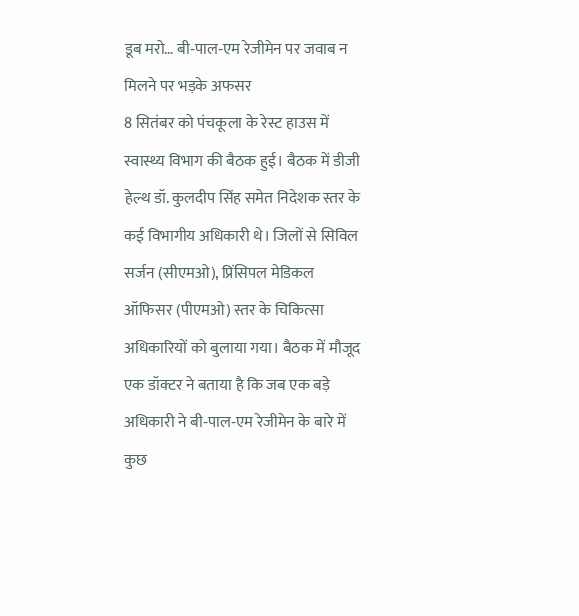डूब मरो… बी‑पाल‑एम रेजीमेन पर जवाब न मिलने पर भड़के अफसर
8 सितंबर को पंचकूला के रेस्ट हाउस में स्वास्थ्य विभाग की बैठक हुई। बैठक में डीजी हेल्थ डॉ. कुलदीप सिंह समेत निदेशक स्तर के कई विभागीय अधिकारी थे। जिलों से सिविल सर्जन (सीएमओ), प्रिंसिपल मेडिकल ऑफिसर (पीएमओ) स्तर के चिकित्सा अधिकारियों को बुलाया गया। बैठक में मौजूद एक डॉक्टर ने बताया है कि जब एक बड़े अधिकारी ने बी‑पाल‑एम रेजीमेन के बारे में कुछ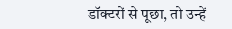डॉक्टरों से पूछा, तो उन्हें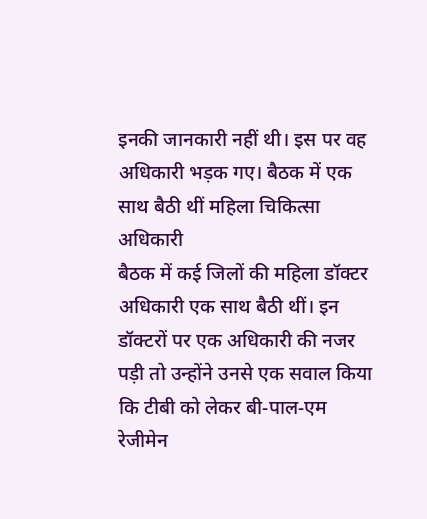इनकी जानकारी नहीं थी। इस पर वह अधिकारी भड़क गए। बैठक में एक साथ बैठी थीं महिला चिकित्सा अधिकारी
बैठक में कई जिलों की महिला डॉक्टर अधिकारी एक साथ बैठी थीं। इन डॉक्टरों पर एक अधिकारी की नजर पड़ी तो उन्होंने उनसे एक सवाल किया कि टीबी को लेकर बी‑पाल‑एम रेजीमेन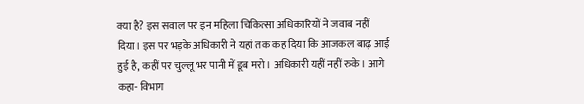क्या है? इस सवाल पर इन महिला चिकित्सा अधिकारियों ने जवाब नहीं दिया। इस पर भड़के अधिकारी ने यहां तक कह दिया कि आजकल बाढ़ आई हुई है, कहीं पर चुल्लू भर पानी में डूब मरो। अधिकारी यहीं नहीं रुके। आगे कहा- विभाग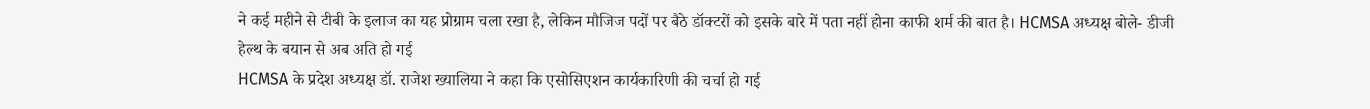ने कई महीने से टीबी के इलाज का यह प्रोग्राम चला रखा है, लेकिन मौजिज पदों पर बैठे डॉक्टरों को इसके बारे में पता नहीं होना काफी शर्म की बात है। HCMSA अध्यक्ष बोले- डीजी हेल्थ के बयान से अब अति हो गई
HCMSA के प्रदेश अध्यक्ष डॉ. राजेश ख्यालिया ने कहा कि एसोसिएशन कार्यकारिणी की चर्चा हो गई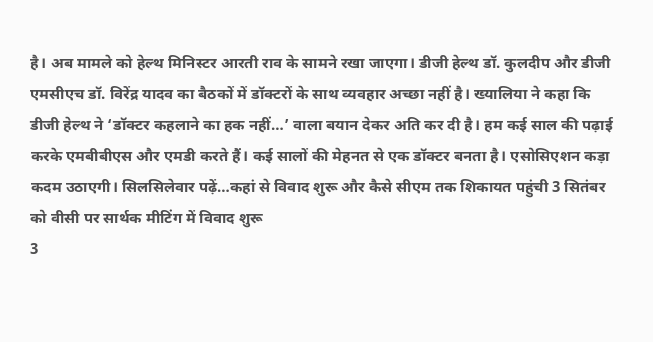है। अब मामले को हेल्थ मिनिस्टर आरती राव के सामने रखा जाएगा। डीजी हेल्थ डॉ. कुलदीप और डीजी एमसीएच डॉ. विरेंद्र यादव का बैठकों में डॉक्टरों के साथ व्यवहार अच्छा नहीं है। ख्यालिया ने कहा कि डीजी हेल्थ ने ‘डॉक्टर कहलाने का हक नहीं…’ वाला बयान देकर अति कर दी है। हम कई साल की पढ़ाई करके एमबीबीएस और एमडी करते हैं। कई सालों की मेहनत से एक डॉक्टर बनता है। एसोसिएशन कड़ा कदम उठाएगी। सिलसिलेवार पढ़ें…कहां से विवाद शुरू और कैसे सीएम तक शिकायत पहुंची 3 सितंबर को वीसी पर सार्थक मीटिंग में विवाद शुरू
3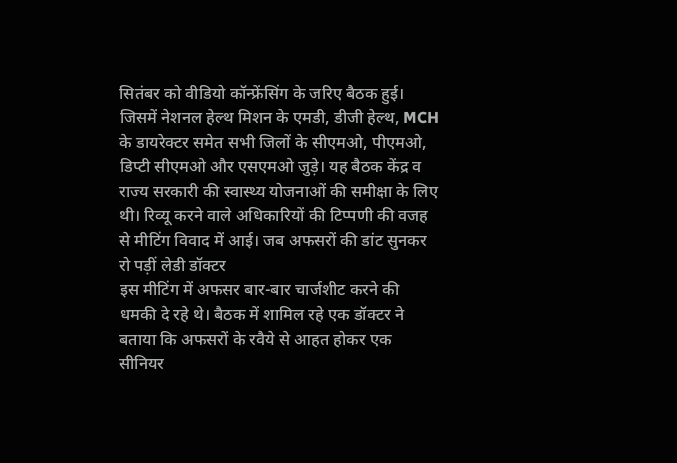सितंबर को वीडियो कॉन्फ्रेंसिंग के जरिए बैठक हुई। जिसमें नेशनल हेल्थ मिशन के एमडी, डीजी हेल्थ, MCH के डायरेक्टर समेत सभी जिलों के सीएमओ, पीएमओ, डिप्टी सीएमओ और एसएमओ जुड़े। यह बैठक केंद्र व राज्य सरकारी की स्वास्थ्य योजनाओं की समीक्षा के लिए थी। रिव्यू करने वाले अधिकारियों की टिप्पणी की वजह से मीटिंग विवाद में आई। जब अफसरों की डांट सुनकर रो पड़ीं लेडी डॉक्टर
इस मीटिंग में अफसर बार-बार चार्जशीट करने की धमकी दे रहे थे। बैठक में शामिल रहे एक डॉक्टर ने बताया कि अफसरों के रवैये से आहत होकर एक सीनियर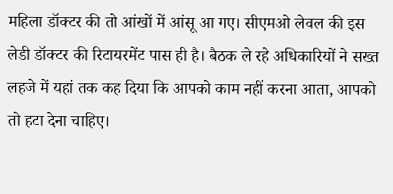महिला डॉक्टर की तो आंखों में आंसू आ गए। सीएमओ लेवल की इस लेडी डॉक्टर की रिटायरमेंट पास ही है। बैठक ले रहे अधिकारियों ने सख्त लहजे में यहां तक कह दिया कि आपको काम नहीं करना आता, आपको तो हटा देना चाहिए।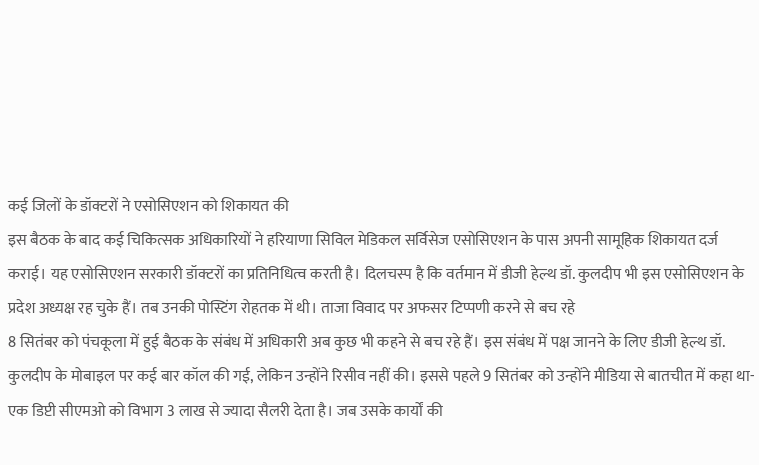कई जिलों के डॉक्टरों ने एसोसिएशन को शिकायत की
इस बैठक के बाद कई चिकित्सक अधिकारियों ने हरियाणा सिविल मेडिकल सर्विसेज एसोसिएशन के पास अपनी सामूहिक शिकायत दर्ज कराई। यह एसोसिएशन सरकारी डॉक्टरों का प्रतिनिधित्व करती है। दिलचस्प है कि वर्तमान में डीजी हेल्थ डॉ. कुलदीप भी इस एसोसिएशन के प्रदेश अध्यक्ष रह चुके हैं। तब उनकी पोस्टिंग रोहतक में थी। ताजा विवाद पर अफसर टिप्पणी करने से बच रहे
8 सितंबर को पंचकूला में हुई बैठक के संबंध में अधिकारी अब कुछ भी कहने से बच रहे हैं। इस संबंध में पक्ष जानने के लिए डीजी हेल्थ डॉ. कुलदीप के मोबाइल पर कई बार कॉल की गई, लेकिन उन्होंने रिसीव नहीं की। इससे पहले 9 सितंबर को उन्होंने मीडिया से बातचीत में कहा था- एक डिप्टी सीएमओ को विभाग 3 लाख से ज्यादा सैलरी देता है। जब उसके कार्यों की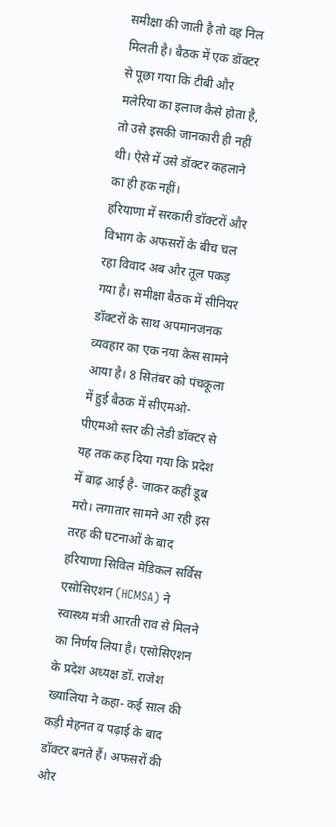समीक्षा की जाती है तो वह निल मिलती है। बैठक में एक डॉक्टर से पूछा गया कि टीबी और मलेरिया का इलाज कैसे होता है, तो उसे इसकी जानकारी ही नहीं थी। ऐसे में उसे डॉक्टर कहलाने का ही हक नहीं।
हरियाणा में सरकारी डॉक्टरों और विभाग के अफसरों के बीच चल रहा विवाद अब और तूल पकड़ गया है। समीक्षा बैठक में सीनियर डॉक्टरों के साथ अपमानजनक व्यवहार का एक नया केस सामने आया है। 8 सितंबर को पंचकूला में हुई बैठक में सीएमओ-पीएमओ स्तर की लेडी डॉक्टर से यह तक कह दिया गया कि प्रदेश में बाढ़ आई है- जाकर कहीं डूब मरो। लगातार सामने आ रही इस तरह की घटनाओं के बाद हरियाणा सिविल मेडिकल सर्विस एसोसिएशन (HCMSA) ने स्वास्थ्य मंत्री आरती राव से मिलने का निर्णय लिया है। एसोसिएशन के प्रदेश अध्यक्ष डॉ. राजेश ख्यालिया ने कहा- कई साल की कड़ी मेहनत व पढ़ाई के बाद डॉक्टर बनते हैं। अफसरों की ओर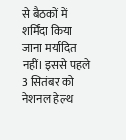से बैठकों में शर्मिंदा किया जाना मर्यादित नहीं। इससे पहले 3 सितंबर को नेशनल हेल्थ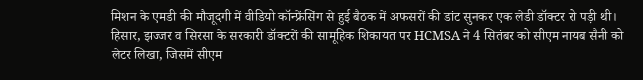मिशन के एमडी की मौजूदगी में वीडियो कॉन्फ्रेंसिंग से हुई बैठक में अफसरों की डांट सुनकर एक लेडी डॉक्टर रो पड़ी थी। हिसार, झज्जर व सिरसा के सरकारी डॉक्टरों की सामूहिक शिकायत पर HCMSA ने 4 सितंबर को सीएम नायब सैनी को लेटर लिखा, जिसमें सीएम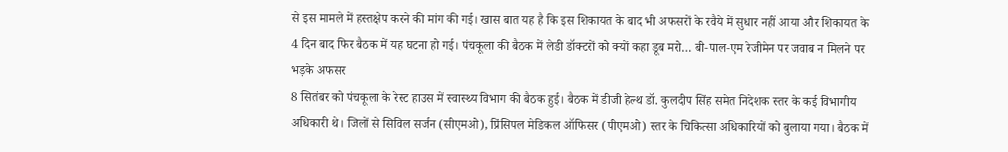से इस मामले में हस्तक्षेप करने की मांग की गई। खास बात यह है कि इस शिकायत के बाद भी अफसरों के रवैये में सुधार नहीं आया और शिकायत के 4 दिन बाद फिर बैठक में यह घटना हो गई। पंचकूला की बैठक में लेडी डॉक्टरों को क्यों कहा डूब मरो… बी‑पाल‑एम रेजीमेन पर जवाब न मिलने पर भड़के अफसर
8 सितंबर को पंचकूला के रेस्ट हाउस में स्वास्थ्य विभाग की बैठक हुई। बैठक में डीजी हेल्थ डॉ. कुलदीप सिंह समेत निदेशक स्तर के कई विभागीय अधिकारी थे। जिलों से सिविल सर्जन (सीएमओ), प्रिंसिपल मेडिकल ऑफिसर (पीएमओ) स्तर के चिकित्सा अधिकारियों को बुलाया गया। बैठक में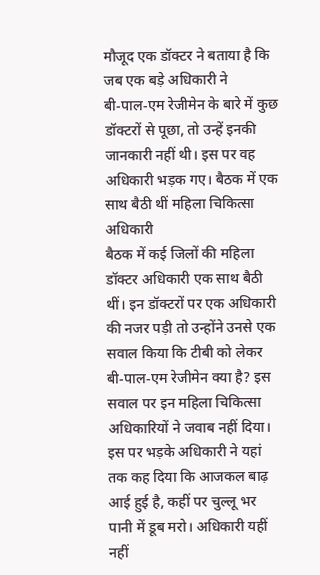मौजूद एक डॉक्टर ने बताया है कि जब एक बड़े अधिकारी ने बी‑पाल‑एम रेजीमेन के बारे में कुछ डॉक्टरों से पूछा, तो उन्हें इनकी जानकारी नहीं थी। इस पर वह अधिकारी भड़क गए। बैठक में एक साथ बैठी थीं महिला चिकित्सा अधिकारी
बैठक में कई जिलों की महिला डॉक्टर अधिकारी एक साथ बैठी थीं। इन डॉक्टरों पर एक अधिकारी की नजर पड़ी तो उन्होंने उनसे एक सवाल किया कि टीबी को लेकर बी‑पाल‑एम रेजीमेन क्या है? इस सवाल पर इन महिला चिकित्सा अधिकारियों ने जवाब नहीं दिया। इस पर भड़के अधिकारी ने यहां तक कह दिया कि आजकल बाढ़ आई हुई है, कहीं पर चुल्लू भर पानी में डूब मरो। अधिकारी यहीं नहीं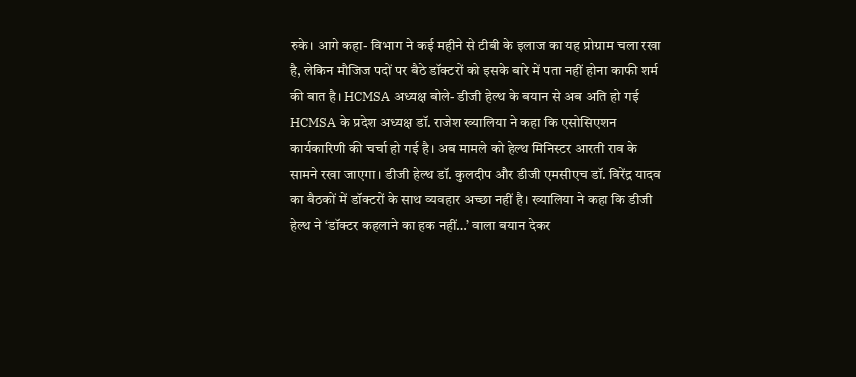रुके। आगे कहा- विभाग ने कई महीने से टीबी के इलाज का यह प्रोग्राम चला रखा है, लेकिन मौजिज पदों पर बैठे डॉक्टरों को इसके बारे में पता नहीं होना काफी शर्म की बात है। HCMSA अध्यक्ष बोले- डीजी हेल्थ के बयान से अब अति हो गई
HCMSA के प्रदेश अध्यक्ष डॉ. राजेश ख्यालिया ने कहा कि एसोसिएशन कार्यकारिणी की चर्चा हो गई है। अब मामले को हेल्थ मिनिस्टर आरती राव के सामने रखा जाएगा। डीजी हेल्थ डॉ. कुलदीप और डीजी एमसीएच डॉ. विरेंद्र यादव का बैठकों में डॉक्टरों के साथ व्यवहार अच्छा नहीं है। ख्यालिया ने कहा कि डीजी हेल्थ ने ‘डॉक्टर कहलाने का हक नहीं…’ वाला बयान देकर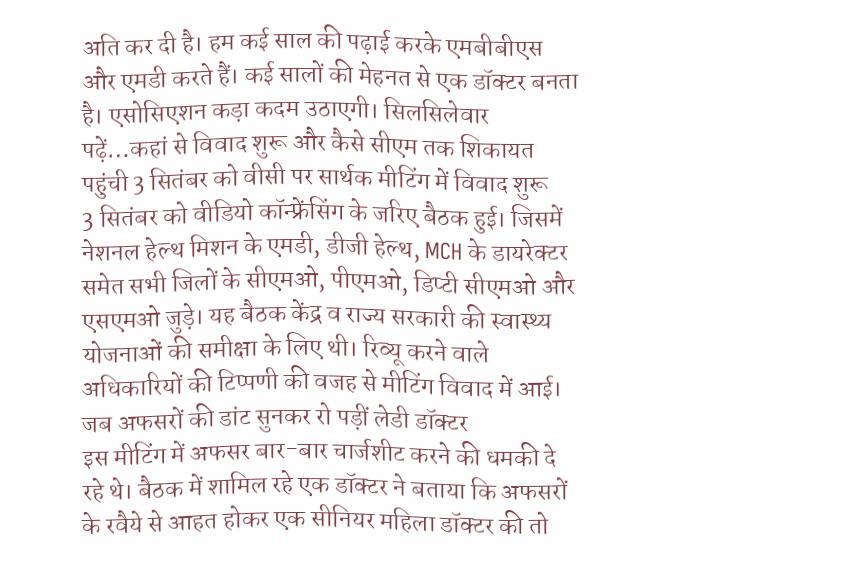अति कर दी है। हम कई साल की पढ़ाई करके एमबीबीएस और एमडी करते हैं। कई सालों की मेहनत से एक डॉक्टर बनता है। एसोसिएशन कड़ा कदम उठाएगी। सिलसिलेवार पढ़ें…कहां से विवाद शुरू और कैसे सीएम तक शिकायत पहुंची 3 सितंबर को वीसी पर सार्थक मीटिंग में विवाद शुरू
3 सितंबर को वीडियो कॉन्फ्रेंसिंग के जरिए बैठक हुई। जिसमें नेशनल हेल्थ मिशन के एमडी, डीजी हेल्थ, MCH के डायरेक्टर समेत सभी जिलों के सीएमओ, पीएमओ, डिप्टी सीएमओ और एसएमओ जुड़े। यह बैठक केंद्र व राज्य सरकारी की स्वास्थ्य योजनाओं की समीक्षा के लिए थी। रिव्यू करने वाले अधिकारियों की टिप्पणी की वजह से मीटिंग विवाद में आई। जब अफसरों की डांट सुनकर रो पड़ीं लेडी डॉक्टर
इस मीटिंग में अफसर बार-बार चार्जशीट करने की धमकी दे रहे थे। बैठक में शामिल रहे एक डॉक्टर ने बताया कि अफसरों के रवैये से आहत होकर एक सीनियर महिला डॉक्टर की तो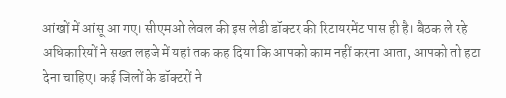आंखों में आंसू आ गए। सीएमओ लेवल की इस लेडी डॉक्टर की रिटायरमेंट पास ही है। बैठक ले रहे अधिकारियों ने सख्त लहजे में यहां तक कह दिया कि आपको काम नहीं करना आता, आपको तो हटा देना चाहिए। कई जिलों के डॉक्टरों ने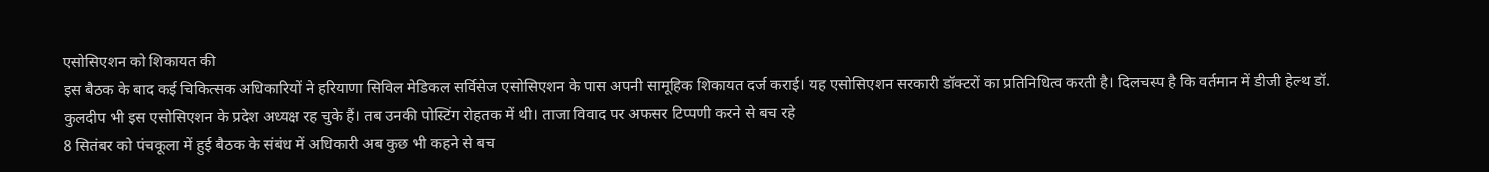एसोसिएशन को शिकायत की
इस बैठक के बाद कई चिकित्सक अधिकारियों ने हरियाणा सिविल मेडिकल सर्विसेज एसोसिएशन के पास अपनी सामूहिक शिकायत दर्ज कराई। यह एसोसिएशन सरकारी डॉक्टरों का प्रतिनिधित्व करती है। दिलचस्प है कि वर्तमान में डीजी हेल्थ डॉ. कुलदीप भी इस एसोसिएशन के प्रदेश अध्यक्ष रह चुके हैं। तब उनकी पोस्टिंग रोहतक में थी। ताजा विवाद पर अफसर टिप्पणी करने से बच रहे
8 सितंबर को पंचकूला में हुई बैठक के संबंध में अधिकारी अब कुछ भी कहने से बच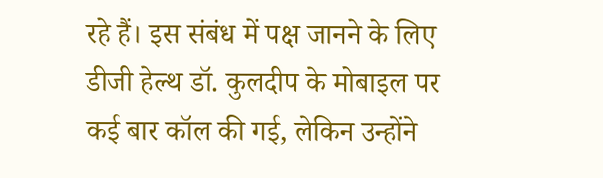रहे हैं। इस संबंध में पक्ष जानने के लिए डीजी हेल्थ डॉ. कुलदीप के मोबाइल पर कई बार कॉल की गई, लेकिन उन्होंने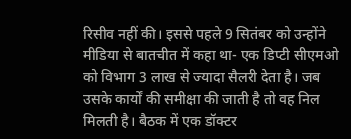रिसीव नहीं की। इससे पहले 9 सितंबर को उन्होंने मीडिया से बातचीत में कहा था- एक डिप्टी सीएमओ को विभाग 3 लाख से ज्यादा सैलरी देता है। जब उसके कार्यों की समीक्षा की जाती है तो वह निल मिलती है। बैठक में एक डॉक्टर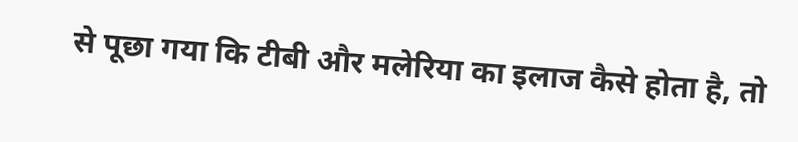से पूछा गया कि टीबी और मलेरिया का इलाज कैसे होता है, तो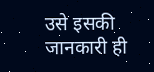उसे इसकी जानकारी ही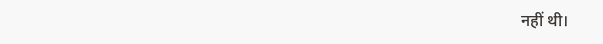नहीं थी।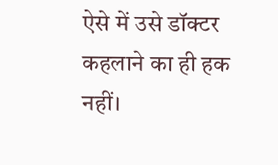ऐसे में उसे डॉक्टर कहलाने का ही हक नहीं।